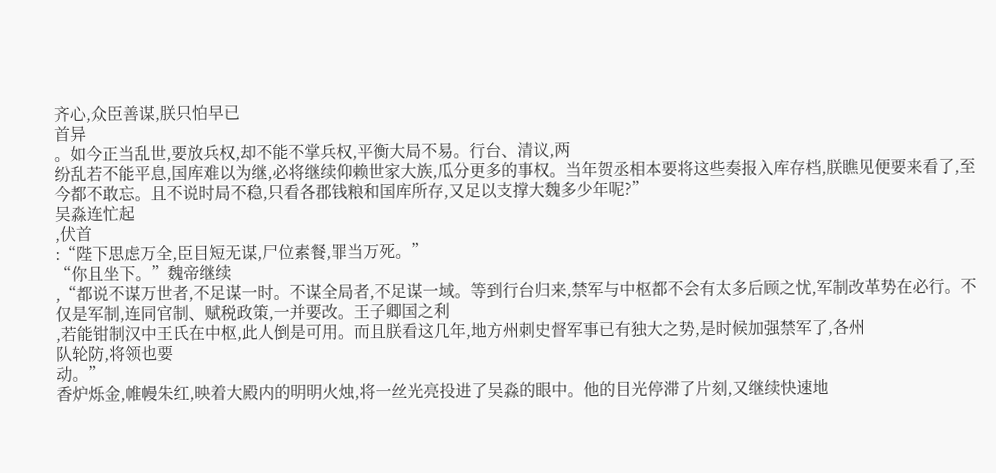齐心,众臣善谋,朕只怕早已
首异
。如今正当乱世,要放兵权,却不能不掌兵权,平衡大局不易。行台、清议,两
纷乱若不能平息,国库难以为继,必将继续仰赖世家大族,瓜分更多的事权。当年贺丞相本要将这些奏报入库存档,朕瞧见便要来看了,至今都不敢忘。且不说时局不稳,只看各郡钱粮和国库所存,又足以支撑大魏多少年呢?”
吴淼连忙起
,伏首
:“陛下思虑万全,臣目短无谋,尸位素餐,罪当万死。”
“你且坐下。”魏帝继续
,“都说不谋万世者,不足谋一时。不谋全局者,不足谋一域。等到行台归来,禁军与中枢都不会有太多后顾之忧,军制改革势在必行。不仅是军制,连同官制、赋税政策,一并要改。王子卿国之利
,若能钳制汉中王氏在中枢,此人倒是可用。而且朕看这几年,地方州刺史督军事已有独大之势,是时候加强禁军了,各州
队轮防,将领也要
动。”
香炉烁金,帷幔朱红,映着大殿内的明明火烛,将一丝光亮投进了吴淼的眼中。他的目光停滞了片刻,又继续快速地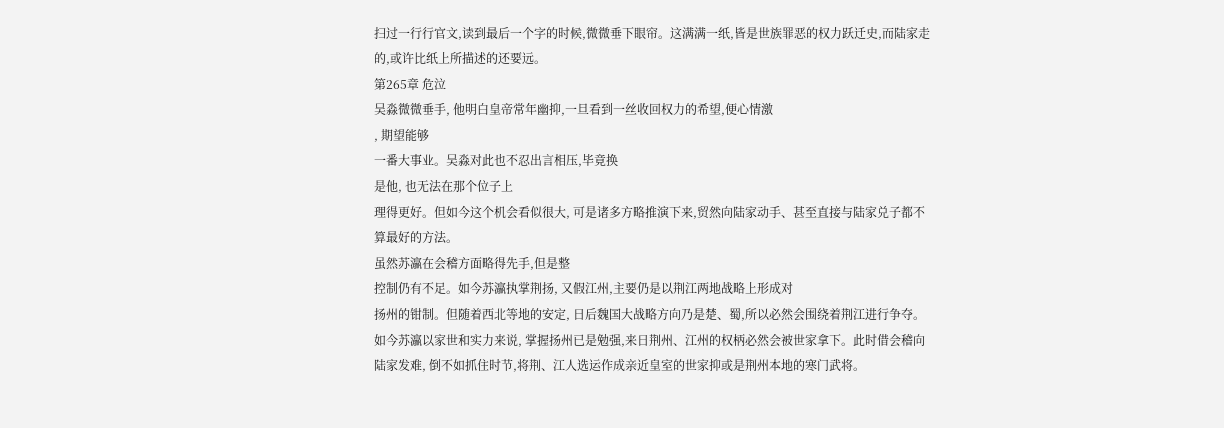扫过一行行官文,读到最后一个字的时候,微微垂下眼帘。这满满一纸,皆是世族罪恶的权力跃迁史,而陆家走的,或许比纸上所描述的还要远。
第265章 危泣
吴淼微微垂手, 他明白皇帝常年幽抑,一旦看到一丝收回权力的希望,便心情激
, 期望能够
一番大事业。吴淼对此也不忍出言相压,毕竟换
是他, 也无法在那个位子上
理得更好。但如今这个机会看似很大, 可是诸多方略推演下来,贸然向陆家动手、甚至直接与陆家兑子都不算最好的方法。
虽然苏瀛在会稽方面略得先手,但是整
控制仍有不足。如今苏瀛执掌荆扬, 又假江州,主要仍是以荆江两地战略上形成对
扬州的钳制。但随着西北等地的安定, 日后魏国大战略方向乃是楚、蜀,所以必然会围绕着荆江进行争夺。如今苏瀛以家世和实力来说, 掌握扬州已是勉强,来日荆州、江州的权柄必然会被世家拿下。此时借会稽向陆家发难, 倒不如抓住时节,将荆、江人选运作成亲近皇室的世家抑或是荆州本地的寒门武将。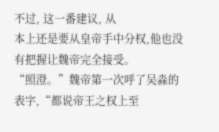不过, 这一番建议, 从
本上还是要从皇帝手中分权,他也没有把握让魏帝完全接受。
“照澄。”魏帝第一次呼了吴淼的表字,“都说帝王之权上至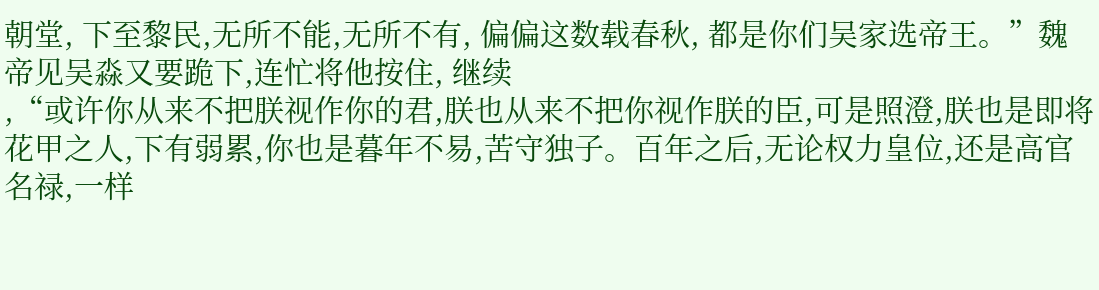朝堂, 下至黎民,无所不能,无所不有, 偏偏这数载春秋, 都是你们吴家选帝王。”魏帝见吴淼又要跪下,连忙将他按住, 继续
,“或许你从来不把朕视作你的君,朕也从来不把你视作朕的臣,可是照澄,朕也是即将花甲之人,下有弱累,你也是暮年不易,苦守独子。百年之后,无论权力皇位,还是高官名禄,一样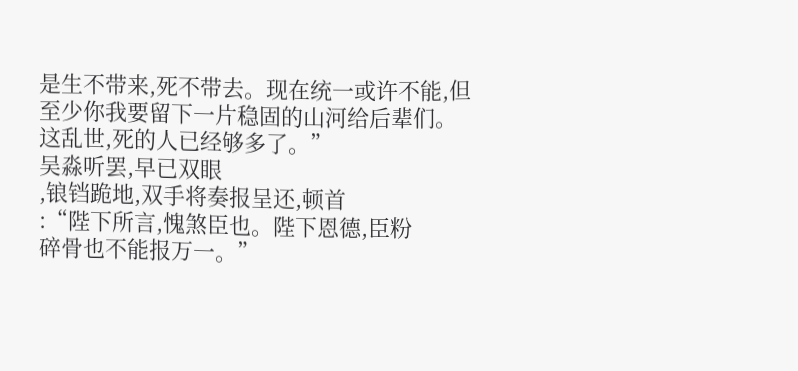是生不带来,死不带去。现在统一或许不能,但至少你我要留下一片稳固的山河给后辈们。这乱世,死的人已经够多了。”
吴淼听罢,早已双眼
,锒铛跪地,双手将奏报呈还,顿首
:“陛下所言,愧煞臣也。陛下恩德,臣粉
碎骨也不能报万一。”